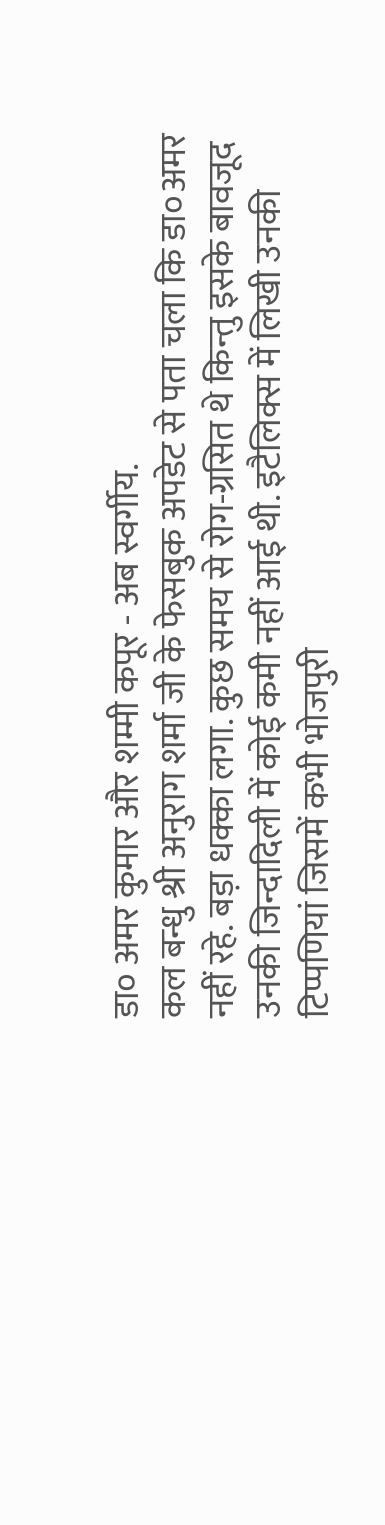डा० अमर कुमार और शम्मी कपूर - अब स्वर्गीय.
कल बन्धु श्री अनुराग शर्मा जी के फेसबुक अपडेट से पता चला कि डा०अमर नहीं रहे. बड़ा धक्का लगा. कुछ समय से रोग-ग्रसित थे किन्तु इसके बावजूद उनकी जिन्दादिली में कोई कमी नहीं आई थी. इटैलिक्स में लिखी उनकी टिप्पणियां जिसमें कभी भोजपुरी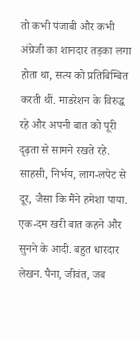तो कभी पंजाबी और कभी अंग्रेजी का शानदार तड़का लगा होता था, सत्य को प्रतिबिम्बित करती थीं. माडरेशन के विरुद्ध रहे और अपनी बात को पूरी दृढ़ता से सामने रखते रहे. साहसी, निर्भय, लाग-लपेट से दूर, जैसा कि मैंने हमेशा पाया. एक-दम खरी बात कहने और सुनने के आदी. बहुत धारदार लेखन. पैना, जीवंत, जब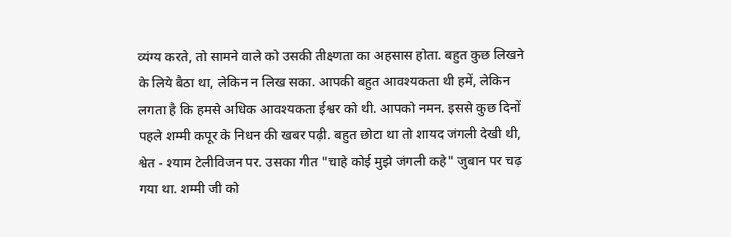व्यंग्य करते, तो सामने वाले को उसकी तीक्ष्णता का अहसास होता. बहुत कुछ लिखने के लिये बैठा था, लेकिन न लिख सका. आपकी बहुत आवश्यकता थी हमें, लेकिन लगता है कि हमसे अधिक आवश्यकता ईश्वर को थी. आपको नमन. इससे कुछ दिनों पहले शम्मी कपूर के निधन की खबर पढ़ी. बहुत छोटा था तो शायद जंगली देखी थी, श्वेत - श्याम टेलीविजन पर. उसका गीत "चाहे कोई मुझे जंगली कहे" जुबान पर चढ़ गया था. शम्मी जी को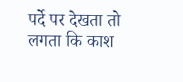पर्दे पर देखता तो लगता कि काश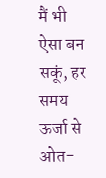मैं भी ऐसा बन सकूं, हर समय ऊर्जा से ओत-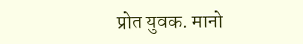प्रोत युवक. मानो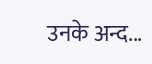उनके अन्द...